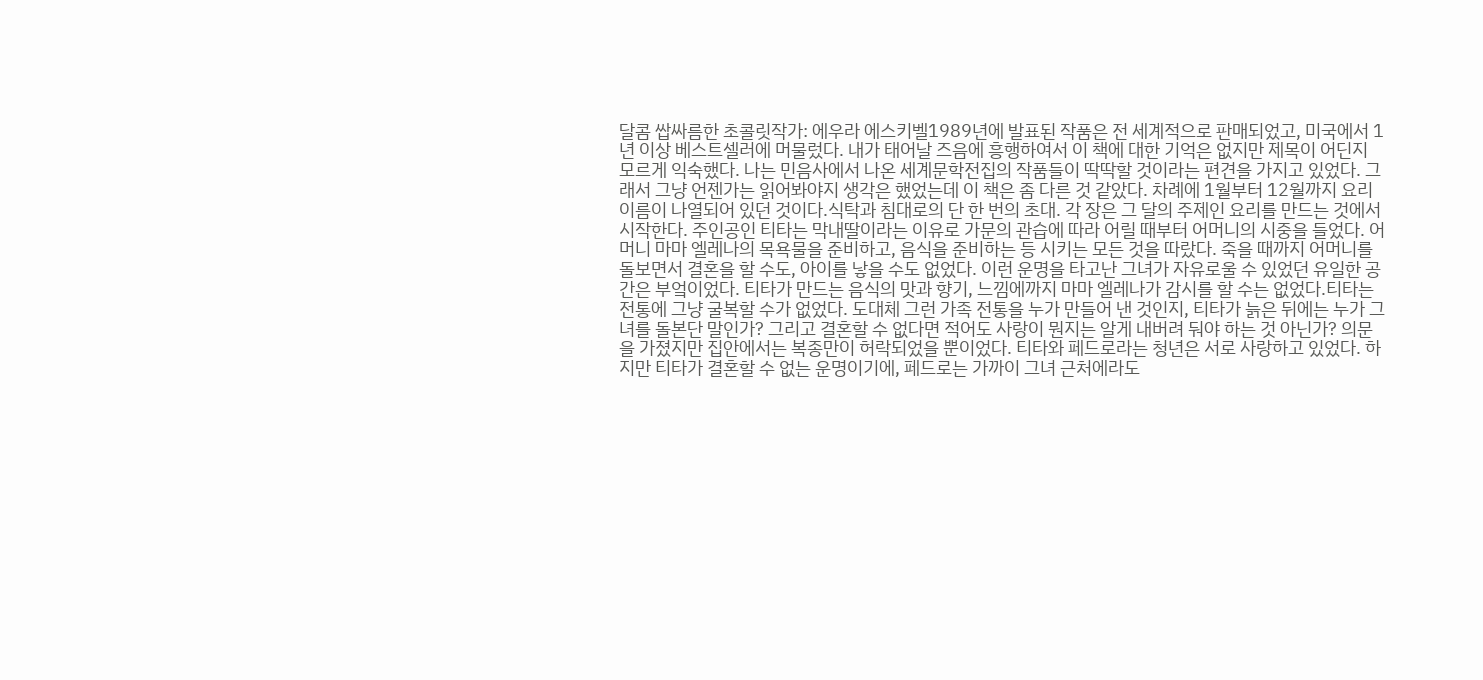달콤 쌉싸름한 초콜릿작가: 에우라 에스키벨1989년에 발표된 작품은 전 세계적으로 판매되었고, 미국에서 1년 이상 베스트셀러에 머물렀다. 내가 태어날 즈음에 흥행하여서 이 책에 대한 기억은 없지만 제목이 어딘지 모르게 익숙했다. 나는 민음사에서 나온 세계문학전집의 작품들이 딱딱할 것이라는 편견을 가지고 있었다. 그래서 그냥 언젠가는 읽어봐야지 생각은 했었는데 이 책은 좀 다른 것 같았다. 차례에 1월부터 12월까지 요리 이름이 나열되어 있던 것이다.식탁과 침대로의 단 한 번의 초대. 각 장은 그 달의 주제인 요리를 만드는 것에서 시작한다. 주인공인 티타는 막내딸이라는 이유로 가문의 관습에 따라 어릴 때부터 어머니의 시중을 들었다. 어머니 마마 엘레나의 목욕물을 준비하고, 음식을 준비하는 등 시키는 모든 것을 따랐다. 죽을 때까지 어머니를 돌보면서 결혼을 할 수도, 아이를 낳을 수도 없었다. 이런 운명을 타고난 그녀가 자유로울 수 있었던 유일한 공간은 부엌이었다. 티타가 만드는 음식의 맛과 향기, 느낌에까지 마마 엘레나가 감시를 할 수는 없었다.티타는 전통에 그냥 굴복할 수가 없었다. 도대체 그런 가족 전통을 누가 만들어 낸 것인지, 티타가 늙은 뒤에는 누가 그녀를 돌본단 말인가? 그리고 결혼할 수 없다면 적어도 사랑이 뭔지는 알게 내버려 둬야 하는 것 아닌가? 의문을 가졌지만 집안에서는 복종만이 허락되었을 뿐이었다. 티타와 페드로라는 청년은 서로 사랑하고 있었다. 하지만 티타가 결혼할 수 없는 운명이기에, 페드로는 가까이 그녀 근처에라도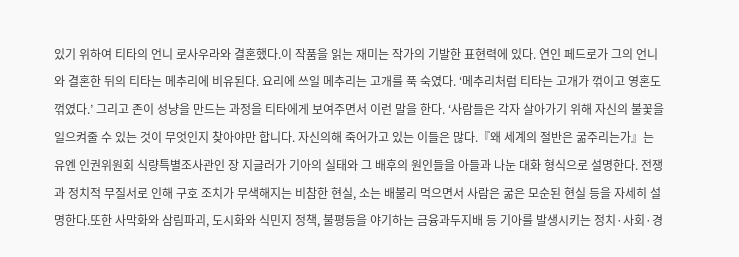있기 위하여 티타의 언니 로사우라와 결혼했다.이 작품을 읽는 재미는 작가의 기발한 표현력에 있다. 연인 페드로가 그의 언니와 결혼한 뒤의 티타는 메추리에 비유된다. 요리에 쓰일 메추리는 고개를 푹 숙였다. ‘메추리처럼 티타는 고개가 꺾이고 영혼도 꺾였다.’ 그리고 존이 성냥을 만드는 과정을 티타에게 보여주면서 이런 말을 한다. ‘사람들은 각자 살아가기 위해 자신의 불꽃을 일으켜줄 수 있는 것이 무엇인지 찾아야만 합니다. 자신의해 죽어가고 있는 이들은 많다.『왜 세계의 절반은 굶주리는가』는 유엔 인권위원회 식량특별조사관인 장 지글러가 기아의 실태와 그 배후의 원인들을 아들과 나눈 대화 형식으로 설명한다. 전쟁과 정치적 무질서로 인해 구호 조치가 무색해지는 비참한 현실, 소는 배불리 먹으면서 사람은 굶은 모순된 현실 등을 자세히 설명한다.또한 사막화와 삼림파괴, 도시화와 식민지 정책, 불평등을 야기하는 금융과두지배 등 기아를 발생시키는 정치·사회·경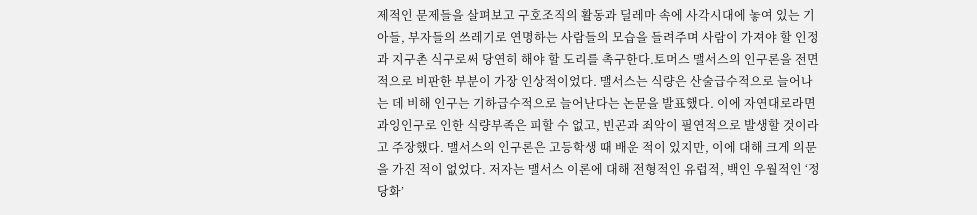제적인 문제들을 살펴보고 구호조직의 활동과 딜레마 속에 사각시대에 놓여 있는 기아들, 부자들의 쓰레기로 연명하는 사람들의 모습을 들려주며 사람이 가져야 할 인정과 지구촌 식구로써 당연히 해야 할 도리를 촉구한다.토머스 맬서스의 인구론을 전면적으로 비판한 부분이 가장 인상적이었다. 맬서스는 식량은 산술급수적으로 늘어나는 데 비해 인구는 기하급수적으로 늘어난다는 논문을 발표했다. 이에 자연대로라면 과잉인구로 인한 식량부족은 피할 수 없고, 빈곤과 죄악이 필연적으로 발생할 것이라고 주장했다. 맬서스의 인구론은 고등학생 때 배운 적이 있지만, 이에 대해 크게 의문을 가진 적이 없었다. 저자는 맬서스 이론에 대해 전형적인 유럽적, 백인 우월적인 ‘정당화’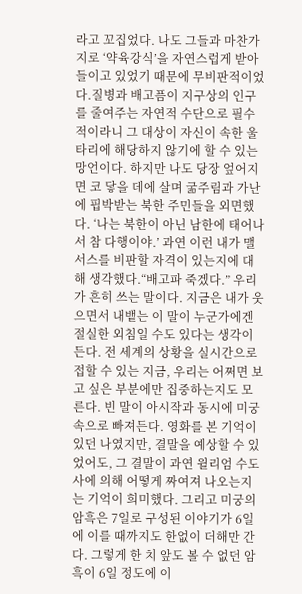라고 꼬집었다. 나도 그들과 마찬가지로 ‘약육강식’을 자연스럽게 받아들이고 있었기 때문에 무비판적이었다.질병과 배고픔이 지구상의 인구를 줄여주는 자연적 수단으로 필수적이라니 그 대상이 자신이 속한 울타리에 해당하지 않기에 할 수 있는 망언이다. 하지만 나도 당장 엎어지면 코 닿을 데에 살며 굶주림과 가난에 핍박받는 북한 주민들을 외면했다. ‘나는 북한이 아닌 남한에 태어나서 참 다행이야.’ 과연 이런 내가 맬서스를 비판할 자격이 있는지에 대해 생각했다.“배고파 죽겠다.” 우리가 흔히 쓰는 말이다. 지금은 내가 웃으면서 내뱉는 이 말이 누군가에겐 절실한 외침일 수도 있다는 생각이 든다. 전 세계의 상황을 실시간으로 접할 수 있는 지금, 우리는 어쩌면 보고 싶은 부분에만 집중하는지도 모른다. 빈 말이 아시작과 동시에 미궁 속으로 빠져든다. 영화를 본 기억이 있던 나였지만, 결말을 예상할 수 있었어도, 그 결말이 과연 윌리엄 수도사에 의해 어떻게 짜여져 나오는지는 기억이 희미했다. 그리고 미궁의 암흑은 7일로 구성된 이야기가 6일에 이를 때까지도 한없이 더해만 간다. 그렇게 한 치 앞도 볼 수 없던 암흑이 6일 정도에 이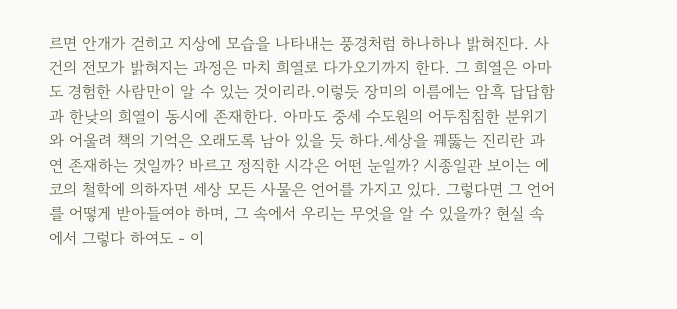르면 안개가 걷히고 지상에 모습을 나타내는 풍경처럼 하나하나 밝혀진다. 사건의 전모가 밝혀지는 과정은 마치 희열로 다가오기까지 한다. 그 희열은 아마도 경험한 사람만이 알 수 있는 것이리라.이렇듯 장미의 이름에는 암흑 답답함과 한낮의 희열이 동시에 존재한다. 아마도 중세 수도원의 어두침침한 분위기와 어울려 책의 기억은 오래도록 남아 있을 듯 하다.세상을 꿰뚫는 진리란 과연 존재하는 것일까? 바르고 정직한 시각은 어떤 눈일까? 시종일관 보이는 에코의 철학에 의하자면 세상 모든 사물은 언어를 가지고 있다. 그렇다면 그 언어를 어떻게 받아들여야 하며, 그 속에서 우리는 무엇을 알 수 있을까? 현실 속에서 그렇다 하여도 - 이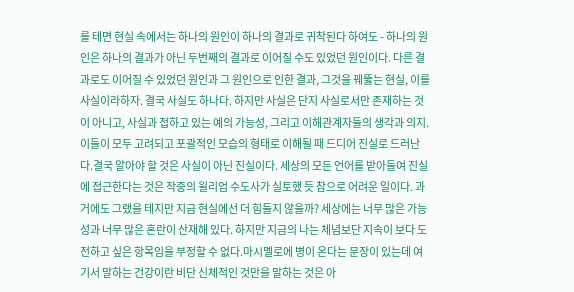를 테면 현실 속에서는 하나의 원인이 하나의 결과로 귀착된다 하여도 - 하나의 원인은 하나의 결과가 아닌 두번째의 결과로 이어질 수도 있었던 원인이다. 다른 결과로도 이어질 수 있었던 원인과 그 원인으로 인한 결과, 그것을 꿰뚫는 현실, 이를 사실이라하자. 결국 사실도 하나다. 하지만 사실은 단지 사실로서만 존재하는 것이 아니고, 사실과 접하고 있는 예의 가능성, 그리고 이해관계자들의 생각과 의지. 이들이 모두 고려되고 포괄적인 모습의 형태로 이해될 때 드디어 진실로 드러난다.결국 알아야 할 것은 사실이 아닌 진실이다. 세상의 모든 언어를 받아들여 진실에 접근한다는 것은 작중의 윌리엄 수도사가 실토했 듯 참으로 어려운 일이다. 과거에도 그랬을 테지만 지금 현실에선 더 힘들지 않을까? 세상에는 너무 많은 가능성과 너무 많은 혼란이 산재해 있다. 하지만 지금의 나는 체념보단 지속이 보다 도전하고 싶은 항목임을 부정할 수 없다.마시멜로에 병이 온다는 문장이 있는데 여기서 말하는 건강이란 비단 신체적인 것만을 말하는 것은 아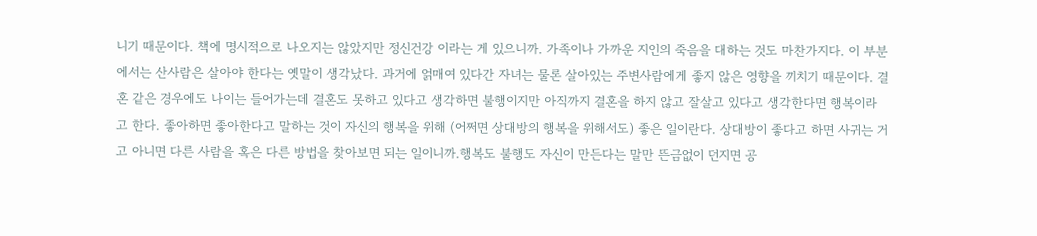니기 때문이다. 책에 명시적으로 나오지는 않았지만 정신건강 이라는 게 있으니까. 가족이나 가까운 지인의 죽음을 대하는 것도 마찬가지다. 이 부분에서는 산사람은 살아야 한다는 옛말이 생각났다. 과거에 얽매여 있다간 자녀는 물론 살아있는 주변사람에게 좋지 않은 영향을 끼치기 때문이다. 결혼 같은 경우에도 나이는 들어가는데 결혼도 못하고 있다고 생각하면 불행이지만 아직까지 결혼을 하지 않고 잘살고 있다고 생각한다면 행복이라고 한다. 좋아하면 좋아한다고 말하는 것이 자신의 행복을 위해 (어쩌면 상대방의 행복을 위해서도) 좋은 일이란다. 상대방이 좋다고 하면 사귀는 거고 아니면 다른 사람을 혹은 다른 방법을 찾아보면 되는 일이니까.행복도 불행도 자신이 만든다는 말만 뜬금없이 던지면 공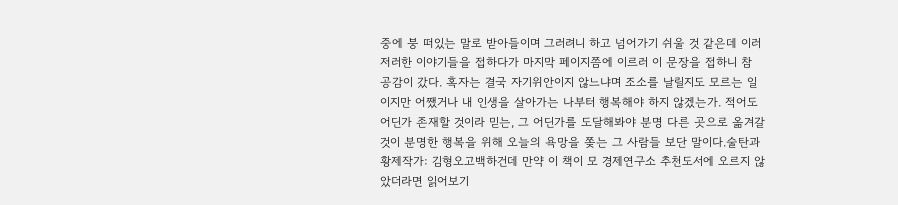중에 붕 떠있는 말로 받아들이며 그러려니 하고 넘어가기 쉬울 것 같은데 이러저러한 이야기들을 접하다가 마지막 페이지쯤에 이르러 이 문장을 접하니 참 공감이 갔다. 혹자는 결국 자기위안이지 않느냐며 조소를 날릴지도 모르는 일이지만 어쨌거나 내 인생을 살아가는 나부터 행복해야 하지 않겠는가. 적어도 어딘가 존재할 것이라 믿는, 그 어딘가를 도달해봐야 분명 다른 곳으로 옮겨갈 것이 분명한 행복을 위해 오늘의 욕망을 쫒는 그 사람들 보단 말이다.술탄과 황제작가: 김형오고백하건데 만약 이 책이 모 경제연구소 추천도서에 오르지 않았더라면 읽어보기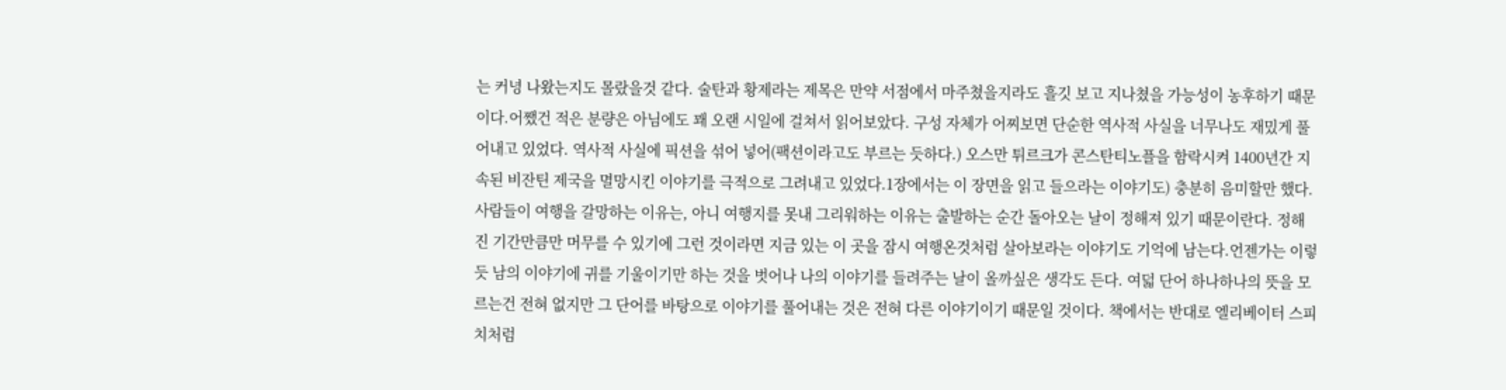는 커녕 나왔는지도 몰랐을것 같다. 술탄과 황제라는 제목은 만약 서점에서 마주쳤을지라도 흘깃 보고 지나쳤을 가능성이 농후하기 때문이다.어쨌건 적은 분량은 아님에도 꽤 오랜 시일에 걸쳐서 읽어보았다. 구성 자체가 어찌보면 단순한 역사적 사실을 너무나도 재밌게 풀어내고 있었다. 역사적 사실에 픽션을 섞어 넣어(팩션이라고도 부르는 듯하다.) 오스만 튀르크가 콘스탄티노플을 함락시켜 1400년간 지속된 비잔틴 제국을 멸망시킨 이야기를 극적으로 그려내고 있었다.1장에서는 이 장면을 읽고 들으라는 이야기도) 충분히 음미할만 했다. 사람들이 여행을 갈망하는 이유는, 아니 여행지를 못내 그리워하는 이유는 출발하는 순간 돌아오는 날이 정해져 있기 때문이란다. 정해진 기간만큼만 머무를 수 있기에 그런 것이라면 지금 있는 이 곳을 잠시 여행온것처럼 살아보라는 이야기도 기억에 남는다.언젠가는 이렇듯 남의 이야기에 귀를 기울이기만 하는 것을 벗어나 나의 이야기를 들려주는 날이 올까싶은 생각도 든다. 여덟 단어 하나하나의 뜻을 모르는건 전혀 없지만 그 단어를 바탕으로 이야기를 풀어내는 것은 전혀 다른 이야기이기 때문일 것이다. 책에서는 반대로 엘리베이터 스피치처럼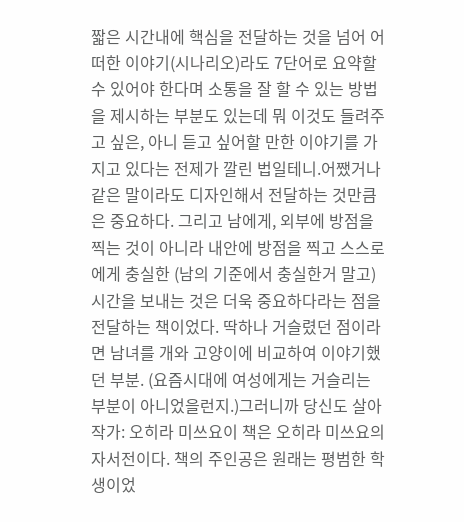짧은 시간내에 핵심을 전달하는 것을 넘어 어떠한 이야기(시나리오)라도 7단어로 요약할 수 있어야 한다며 소통을 잘 할 수 있는 방법을 제시하는 부분도 있는데 뭐 이것도 들려주고 싶은, 아니 듣고 싶어할 만한 이야기를 가지고 있다는 전제가 깔린 법일테니.어쨌거나 같은 말이라도 디자인해서 전달하는 것만큼은 중요하다. 그리고 남에게, 외부에 방점을 찍는 것이 아니라 내안에 방점을 찍고 스스로에게 충실한 (남의 기준에서 충실한거 말고) 시간을 보내는 것은 더욱 중요하다라는 점을 전달하는 책이었다. 딱하나 거슬렸던 점이라면 남녀를 개와 고양이에 비교하여 이야기했던 부분. (요즘시대에 여성에게는 거슬리는 부분이 아니었을런지.)그러니까 당신도 살아작가: 오히라 미쓰요이 책은 오히라 미쓰요의 자서전이다. 책의 주인공은 원래는 평범한 학생이었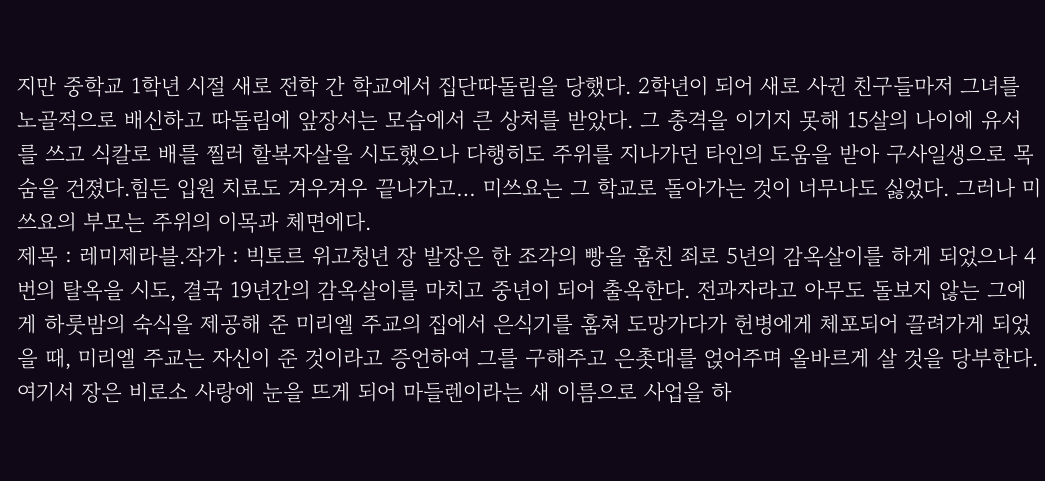지만 중학교 1학년 시절 새로 전학 간 학교에서 집단따돌림을 당했다. 2학년이 되어 새로 사귄 친구들마저 그녀를 노골적으로 배신하고 따돌림에 앞장서는 모습에서 큰 상처를 받았다. 그 충격을 이기지 못해 15살의 나이에 유서를 쓰고 식칼로 배를 찔러 할복자살을 시도했으나 다행히도 주위를 지나가던 타인의 도움을 받아 구사일생으로 목숨을 건졌다.힘든 입원 치료도 겨우겨우 끝나가고… 미쓰요는 그 학교로 돌아가는 것이 너무나도 싫었다. 그러나 미쓰요의 부모는 주위의 이목과 체면에다.
제목 : 레미제라블.작가 : 빅토르 위고청년 장 발장은 한 조각의 빵을 훔친 죄로 5년의 감옥살이를 하게 되었으나 4번의 탈옥을 시도, 결국 19년간의 감옥살이를 마치고 중년이 되어 출옥한다. 전과자라고 아무도 돌보지 않는 그에게 하룻밤의 숙식을 제공해 준 미리엘 주교의 집에서 은식기를 훔쳐 도망가다가 헌병에게 체포되어 끌려가게 되었을 때, 미리엘 주교는 자신이 준 것이라고 증언하여 그를 구해주고 은촛대를 얹어주며 올바르게 살 것을 당부한다. 여기서 장은 비로소 사랑에 눈을 뜨게 되어 마들렌이라는 새 이름으로 사업을 하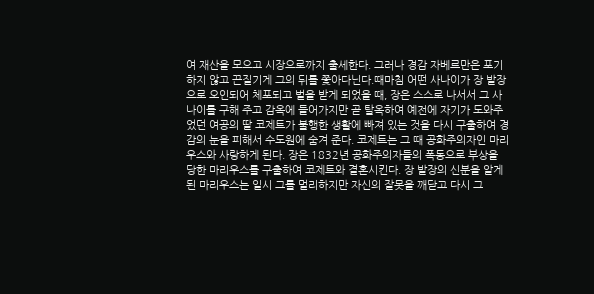여 재산을 모으고 시장으로까지 출세한다. 그러나 경감 자베르만은 포기하지 않고 끈질기게 그의 뒤를 쫓아다닌다.때마침 어떤 사나이가 장 발장으로 오인되어 체포되고 벌을 받게 되었을 때, 장은 스스로 나서서 그 사나이를 구해 주고 감옥에 들어가지만 곧 탈옥하여 예전에 자기가 도와주었던 여공의 딸 코제트가 불행한 생활에 빠져 있는 것을 다시 구출하여 경감의 눈을 피해서 수도원에 숨겨 준다. 코제트는 그 때 공화주의자인 마리우스와 사랑하게 된다. 장은 1832년 공화주의자들의 폭동으로 부상을 당한 마리우스를 구출하여 코제트와 결혼시킨다. 장 발장의 신분을 알게 된 마리우스는 일시 그를 멀리하지만 자신의 잘못을 깨닫고 다시 그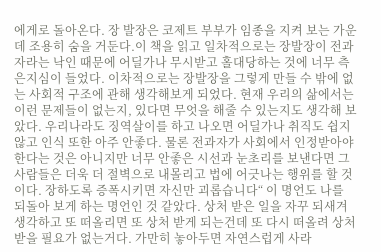에게로 돌아온다. 장 발장은 코제트 부부가 임종을 지켜 보는 가운데 조용히 숨을 거둔다.이 책을 읽고 일차적으로는 장발장이 전과자라는 낙인 때문에 어딜가나 무시받고 홀대당하는 것에 너무 측은지심이 들었다. 이차적으로는 장발장을 그렇게 만들 수 밖에 없는 사회적 구조에 관해 생각해보게 되었다. 현재 우리의 삶에서는 이런 문제들이 없는지, 있다면 무엇을 해줄 수 있는지도 생각해 보았다. 우리나라도 징역살이를 하고 나오면 어딜가나 취직도 쉽지 않고 인식 또한 아주 안좋다. 물론 전과자가 사회에서 인정받아야 한다는 것은 아니지만 너무 안좋은 시선과 눈초리를 보낸다면 그 사람들은 더욱 더 절벽으로 내몰리고 법에 어긋나는 행위를 할 것이다. 장하도록 증폭시키면 자신만 괴롭습니다“ 이 명언도 나를 되돌아 보게 하는 명언인 것 같았다. 상처 받은 일을 자꾸 되새겨 생각하고 또 떠올리면 또 상처 받게 되는건데 또 다시 떠올려 상처 받을 필요가 없는거다. 가만히 놓아두면 자연스럽게 사라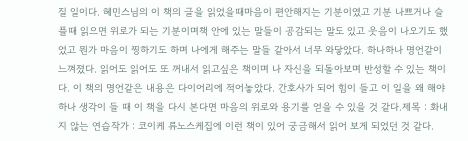질 일이다. 혜민스님의 이 책의 글을 읽었을때마음이 편안해지는 기분이였고 기분 나쁘거나 슬플때 읽으면 위로가 되는 기분이며책 안에 있는 말들이 공감되는 말도 있고 웃음이 나오기도 했었고 뭔가 마음이 찡하기도 하며 나에게 해주는 말들 같아서 너무 와닿았다. 하나하나 명언같이 느껴졌다. 읽어도 읽어도 또 꺼내서 읽고싶은 책이며 나 자신을 되돌아보며 반성할 수 있는 책이다. 이 책의 명언같은 내용은 다이어리에 적어놓았다. 간호사가 되어 힘이 들고 이 일을 왜 해야하나 생각이 들 때 이 책을 다시 본다면 마음의 위로와 용기를 얻을 수 있을 것 같다.제목 : 화내지 않는 연습작가 : 코이케 류노스케집에 이런 책이 있어 궁금해서 읽어 보게 되었던 것 같다.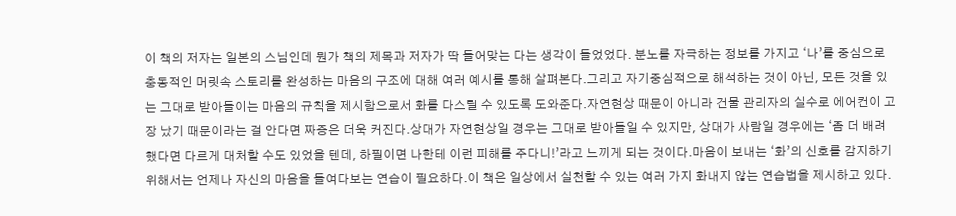이 책의 저자는 일본의 스님인데 뭔가 책의 제목과 저자가 딱 들어맞는 다는 생각이 들었었다. 분노를 자극하는 정보를 가지고 ‘나’를 중심으로 충동적인 머릿속 스토리를 완성하는 마음의 구조에 대해 여러 예시를 통해 살펴본다.그리고 자기중심적으로 해석하는 것이 아닌, 모든 것을 있는 그대로 받아들이는 마음의 규칙을 제시함으로서 화를 다스릴 수 있도록 도와준다.자연현상 때문이 아니라 건물 관리자의 실수로 에어컨이 고장 났기 때문이라는 걸 안다면 짜증은 더욱 커진다.상대가 자연현상일 경우는 그대로 받아들일 수 있지만, 상대가 사람일 경우에는 ‘좀 더 배려했다면 다르게 대처할 수도 있었을 텐데, 하필이면 나한테 이런 피해를 주다니!’라고 느끼게 되는 것이다.마음이 보내는 ‘화’의 신호를 감지하기 위해서는 언제나 자신의 마음을 들여다보는 연습이 필요하다.이 책은 일상에서 실천할 수 있는 여러 가지 화내지 않는 연습법을 제시하고 있다.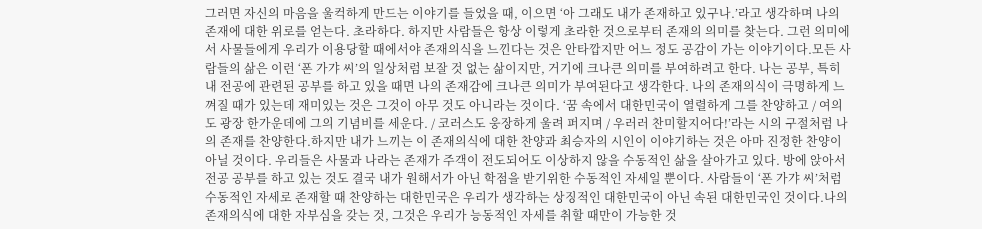그러면 자신의 마음을 울컥하게 만드는 이야기를 들었을 때, 이으면 ‘아 그래도 내가 존재하고 있구나.’라고 생각하며 나의 존재에 대한 위로를 얻는다. 초라하다. 하지만 사람들은 항상 이렇게 초라한 것으로부터 존재의 의미를 찾는다. 그런 의미에서 사물들에게 우리가 이용당할 때에서야 존재의식을 느낀다는 것은 안타깝지만 어느 정도 공감이 가는 이야기이다.모든 사람들의 삶은 이런 ‘폰 가갸 씨’의 일상처럼 보잘 것 없는 삶이지만, 거기에 크나큰 의미를 부여하려고 한다. 나는 공부, 특히 내 전공에 관련된 공부를 하고 있을 때면 나의 존재감에 크나큰 의미가 부여된다고 생각한다. 나의 존재의식이 극명하게 느껴질 때가 있는데 재미있는 것은 그것이 아무 것도 아니라는 것이다. ‘꿈 속에서 대한민국이 열렬하게 그를 찬양하고 / 여의도 광장 한가운데에 그의 기념비를 세운다. / 코러스도 웅장하게 울려 퍼지며 / 우러러 찬미할지어다!’라는 시의 구절처럼 나의 존재를 찬양한다.하지만 내가 느끼는 이 존재의식에 대한 찬양과 최승자의 시인이 이야기하는 것은 아마 진정한 찬양이 아닐 것이다. 우리들은 사물과 나라는 존재가 주객이 전도되어도 이상하지 않을 수동적인 삶을 살아가고 있다. 방에 앉아서 전공 공부를 하고 있는 것도 결국 내가 원해서가 아닌 학점을 받기위한 수동적인 자세일 뿐이다. 사람들이 ‘폰 가갸 씨’처럼 수동적인 자세로 존재할 때 찬양하는 대한민국은 우리가 생각하는 상징적인 대한민국이 아닌 속된 대한민국인 것이다.나의 존재의식에 대한 자부심을 갖는 것, 그것은 우리가 능동적인 자세를 취할 때만이 가능한 것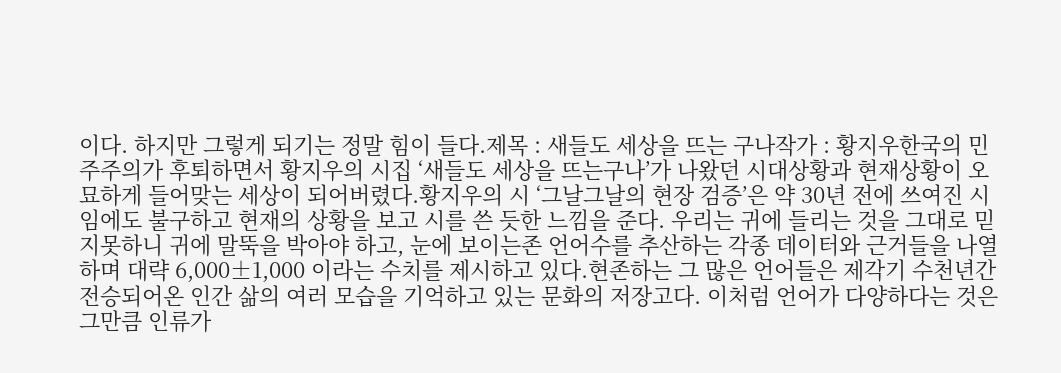이다. 하지만 그렇게 되기는 정말 힘이 들다.제목 : 새들도 세상을 뜨는 구나작가 : 황지우한국의 민주주의가 후퇴하면서 황지우의 시집 ‘새들도 세상을 뜨는구나’가 나왔던 시대상황과 현재상황이 오묘하게 들어맞는 세상이 되어버렸다.황지우의 시 ‘그날그날의 현장 검증’은 약 30년 전에 쓰여진 시임에도 불구하고 현재의 상황을 보고 시를 쓴 듯한 느낌을 준다. 우리는 귀에 들리는 것을 그대로 믿지못하니 귀에 말뚝을 박아야 하고, 눈에 보이는존 언어수를 추산하는 각종 데이터와 근거들을 나열하며 대략 6,000±1,000 이라는 수치를 제시하고 있다.현존하는 그 많은 언어들은 제각기 수천년간 전승되어온 인간 삶의 여러 모습을 기억하고 있는 문화의 저장고다. 이처럼 언어가 다양하다는 것은 그만큼 인류가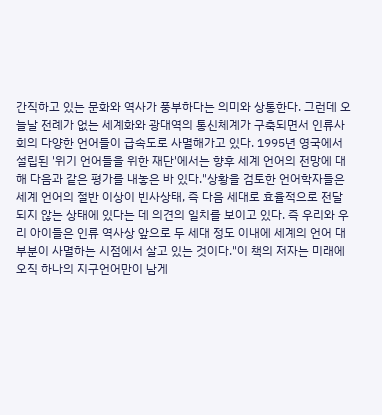간직하고 있는 문화와 역사가 풍부하다는 의미와 상통한다. 그런데 오늘날 전례가 없는 세계화와 광대역의 통신체계가 구축되면서 인류사회의 다양한 언어들이 급속도로 사멸해가고 있다. 1995년 영국에서 설립된 '위기 언어들을 위한 재단'에서는 향후 세계 언어의 전망에 대해 다음과 같은 평가를 내놓은 바 있다."상황을 검토한 언어학자들은 세계 언어의 절반 이상이 빈사상태, 즉 다음 세대로 효율적으로 전달되지 않는 상태에 있다는 데 의견의 일치를 보이고 있다. 즉 우리와 우리 아이들은 인류 역사상 앞으로 두 세대 정도 이내에 세계의 언어 대부분이 사멸하는 시점에서 살고 있는 것이다."이 책의 저자는 미래에 오직 하나의 지구언어만이 남게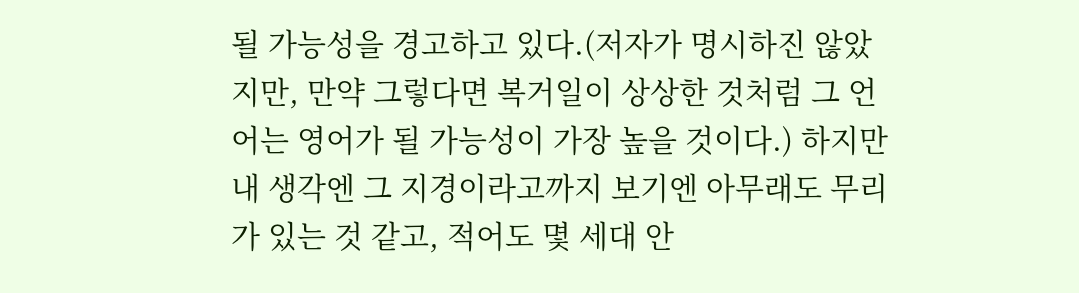될 가능성을 경고하고 있다.(저자가 명시하진 않았지만, 만약 그렇다면 복거일이 상상한 것처럼 그 언어는 영어가 될 가능성이 가장 높을 것이다.) 하지만 내 생각엔 그 지경이라고까지 보기엔 아무래도 무리가 있는 것 같고, 적어도 몇 세대 안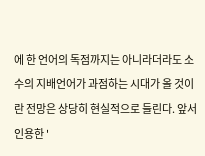에 한 언어의 독점까지는 아니라더라도 소수의 지배언어가 과점하는 시대가 올 것이란 전망은 상당히 현실적으로 들린다. 앞서 인용한 '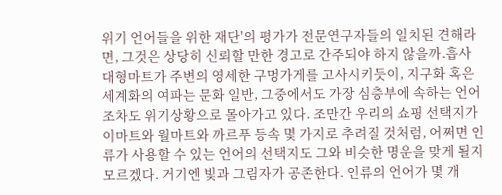위기 언어들을 위한 재단'의 평가가 전문연구자들의 일치된 견해라면, 그것은 상당히 신뢰할 만한 경고로 간주되야 하지 않을까.흡사 대형마트가 주변의 영세한 구멍가게를 고사시키듯이, 지구화 혹은 세계화의 여파는 문화 일반, 그중에서도 가장 심층부에 속하는 언어조차도 위기상황으로 몰아가고 있다. 조만간 우리의 쇼핑 선택지가 이마트와 월마트와 까르푸 등속 몇 가지로 추려질 것처럼, 어쩌면 인류가 사용할 수 있는 언어의 선택지도 그와 비슷한 명운을 맞게 될지 모르겠다. 거기엔 빛과 그림자가 공존한다. 인류의 언어가 몇 개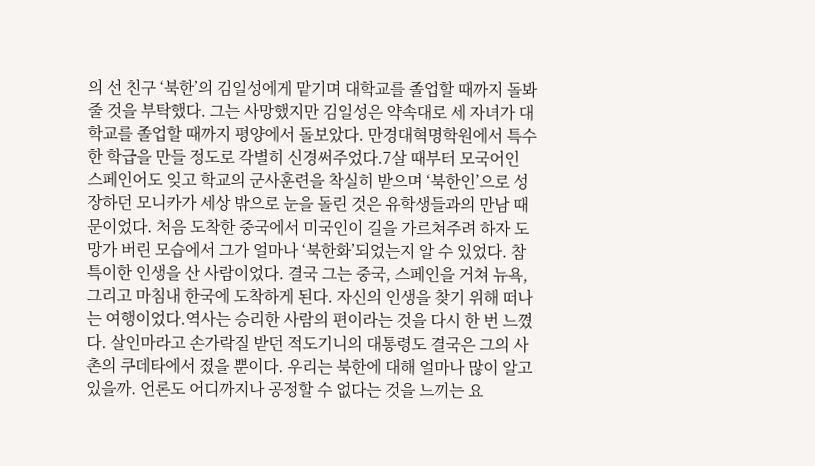의 선 친구 ‘북한’의 김일성에게 맡기며 대학교를 졸업할 때까지 돌봐줄 것을 부탁했다. 그는 사망했지만 김일성은 약속대로 세 자녀가 대학교를 졸업할 때까지 평양에서 돌보았다. 만경대혁명학원에서 특수한 학급을 만들 정도로 각별히 신경써주었다.7살 때부터 모국어인 스페인어도 잊고 학교의 군사훈련을 착실히 받으며 ‘북한인’으로 성장하던 모니카가 세상 밖으로 눈을 돌린 것은 유학생들과의 만남 때문이었다. 처음 도착한 중국에서 미국인이 길을 가르쳐주려 하자 도망가 버린 모습에서 그가 얼마나 ‘북한화’되었는지 알 수 있었다. 참 특이한 인생을 산 사람이었다. 결국 그는 중국, 스페인을 거쳐 뉴욕, 그리고 마침내 한국에 도착하게 된다. 자신의 인생을 찾기 위해 떠나는 여행이었다.역사는 승리한 사람의 편이라는 것을 다시 한 번 느꼈다. 살인마라고 손가락질 받던 적도기니의 대통령도 결국은 그의 사촌의 쿠데타에서 졌을 뿐이다. 우리는 북한에 대해 얼마나 많이 알고 있을까. 언론도 어디까지나 공정할 수 없다는 것을 느끼는 요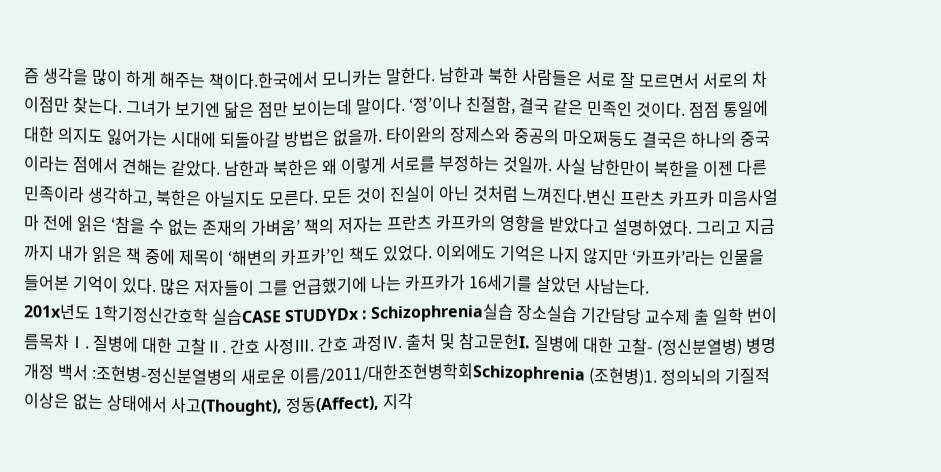즘 생각을 많이 하게 해주는 책이다.한국에서 모니카는 말한다. 남한과 북한 사람들은 서로 잘 모르면서 서로의 차이점만 찾는다. 그녀가 보기엔 닮은 점만 보이는데 말이다. ‘정’이나 친절함, 결국 같은 민족인 것이다. 점점 통일에 대한 의지도 잃어가는 시대에 되돌아갈 방법은 없을까. 타이완의 장제스와 중공의 마오쩌둥도 결국은 하나의 중국이라는 점에서 견해는 같았다. 남한과 북한은 왜 이렇게 서로를 부정하는 것일까. 사실 남한만이 북한을 이젠 다른 민족이라 생각하고, 북한은 아닐지도 모른다. 모든 것이 진실이 아닌 것처럼 느껴진다.변신 프란츠 카프카 미음사얼마 전에 읽은 ‘참을 수 없는 존재의 가벼움’ 책의 저자는 프란츠 카프카의 영향을 받았다고 설명하였다. 그리고 지금까지 내가 읽은 책 중에 제목이 ‘해변의 카프카’인 책도 있었다. 이외에도 기억은 나지 않지만 ‘카프카’라는 인물을 들어본 기억이 있다. 많은 저자들이 그를 언급했기에 나는 카프카가 16세기를 살았던 사남는다.
201x년도 1학기정신간호학 실습CASE STUDYDx : Schizophrenia실습 장소실습 기간담당 교수제 출 일학 번이 름목차Ⅰ. 질병에 대한 고찰Ⅱ. 간호 사정Ⅲ. 간호 과정Ⅳ. 출처 및 참고문헌I. 질병에 대한 고찰- (정신분열병) 병명 개정 백서 :조현병-정신분열병의 새로운 이름/2011/대한조현병학회Schizophrenia (조현병)1. 정의뇌의 기질적 이상은 없는 상태에서 사고(Thought), 정동(Affect), 지각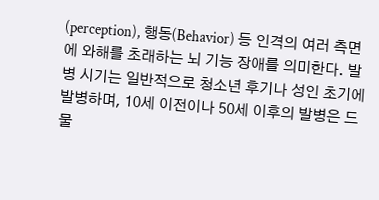(perception), 행동(Behavior) 등 인격의 여러 측면에 와해를 초래하는 뇌 기능 장애를 의미한다. 발병 시기는 일반적으로 청소년 후기나 성인 초기에 발병하며, 10세 이전이나 50세 이후의 발병은 드물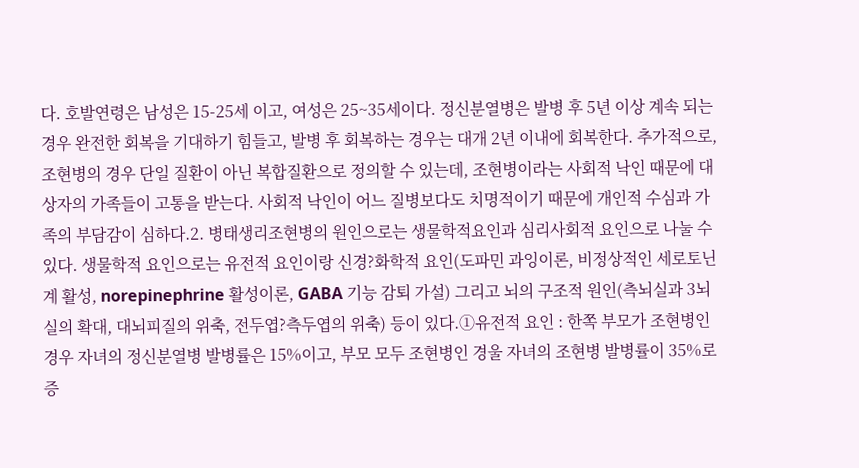다. 호발연령은 남성은 15-25세 이고, 여성은 25~35세이다. 정신분열병은 발병 후 5년 이상 계속 되는 경우 완전한 회복을 기대하기 힘들고, 발병 후 회복하는 경우는 대개 2년 이내에 회복한다. 추가적으로, 조현병의 경우 단일 질환이 아닌 복합질환으로 정의할 수 있는데, 조현병이라는 사회적 낙인 때문에 대상자의 가족들이 고통을 받는다. 사회적 낙인이 어느 질병보다도 치명적이기 때문에 개인적 수심과 가족의 부담감이 심하다.2. 병태생리조현병의 원인으로는 생물학적요인과 심리사회적 요인으로 나눌 수 있다. 생물학적 요인으로는 유전적 요인이랑 신경?화학적 요인(도파민 과잉이론, 비정상적인 세로토닌계 활성, norepinephrine 활성이론, GABA 기능 감퇴 가설) 그리고 뇌의 구조적 원인(측뇌실과 3뇌실의 확대, 대뇌피질의 위축, 전두엽?측두엽의 위축) 등이 있다.①유전적 요인 : 한쪽 부모가 조현병인 경우 자녀의 정신분열병 발병률은 15%이고, 부모 모두 조현병인 경울 자녀의 조현병 발병률이 35%로 증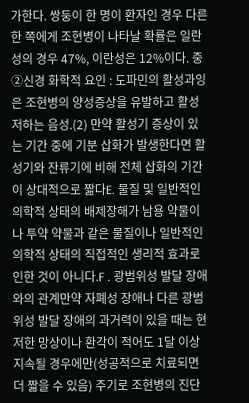가한다. 쌍둥이 한 명이 환자인 경우 다른 한 쪽에게 조현병이 나타날 확률은 일란성의 경우 47%, 이란성은 12%이다. 중②신경 화학적 요인 : 도파민의 활성과잉은 조현병의 양성증상을 유발하고 활성저하는 음성.(2) 만약 활성기 증상이 있는 기간 중에 기분 삽화가 발생한다면 활성기와 잔류기에 비해 전체 삽화의 기간이 상대적으로 짧다E. 물질 및 일반적인 의학적 상태의 배제장해가 남용 약물이나 투약 약물과 같은 물질이나 일반적인 의학적 상태의 직접적인 생리적 효과로 인한 것이 아니다.F . 광범위성 발달 장애와의 관계만약 자폐성 장애나 다른 광범위성 발달 장애의 과거력이 있을 때는 현저한 망상이나 환각이 적어도 1달 이상 지속될 경우에만(성공적으로 치료되면 더 짧을 수 있음) 주기로 조현병의 진단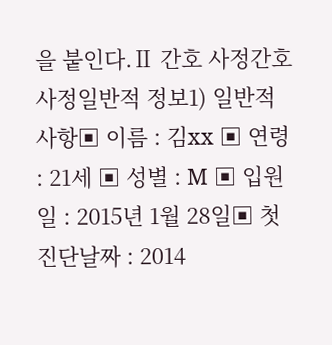을 붙인다.Ⅱ 간호 사정간호 사정일반적 정보1) 일반적 사항▣ 이름 : 김xx ▣ 연령 : 21세 ▣ 성별 : M ▣ 입원일 : 2015년 1월 28일▣ 첫 진단날짜 : 2014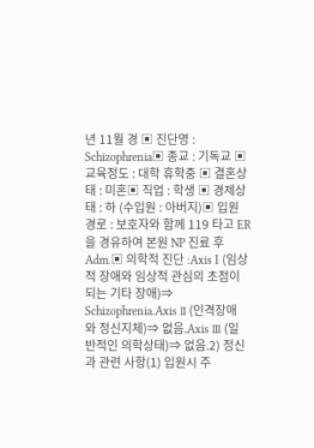년 11월 경 ▣ 진단명 : Schizophrenia▣ 종교 : 기독교 ▣ 교육정도 : 대학 휴학중 ▣ 결혼상태 : 미혼▣ 직업 : 학생 ▣ 경제상태 : 하 (수입원 : 아버지)▣ 입원 경로 : 보호자와 함께 119 타고 ER을 경유하여 본원 NP 진료 후 Adm.▣ 의학적 진단 :Axis I (임상적 장애와 임상적 관심의 초점이 되는 기타 장애)⇒ Schizophrenia.Axis Ⅱ (인격장애와 정신지체)⇒ 없음.Axis Ⅲ (일반적인 의학상태)⇒ 없음.2) 정신과 관련 사항(1) 입원시 주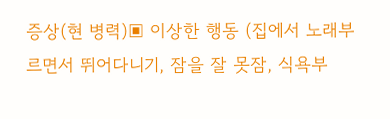증상(현 병력)▣ 이상한 행동 (집에서 노래부르면서 뛰어다니기, 잠을 잘 못잠, 식욕부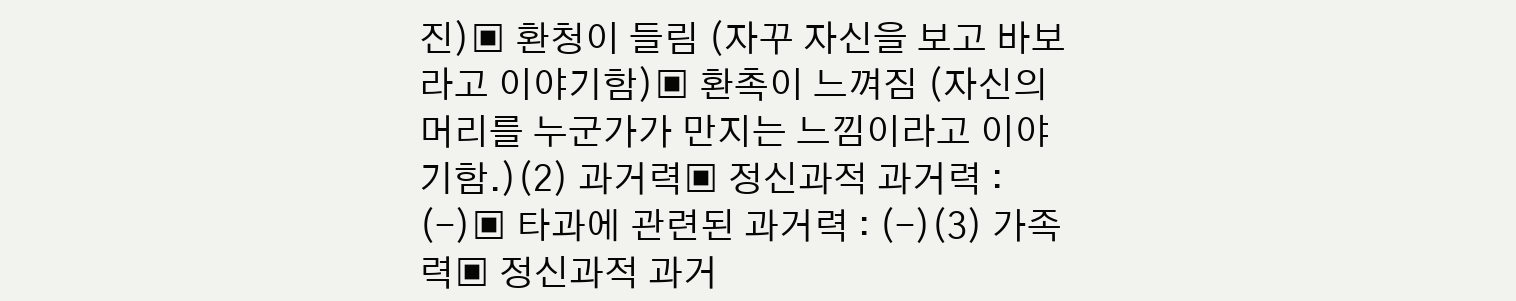진)▣ 환청이 들림 (자꾸 자신을 보고 바보라고 이야기함)▣ 환촉이 느껴짐 (자신의 머리를 누군가가 만지는 느낌이라고 이야기함.)(2) 과거력▣ 정신과적 과거력 : (-)▣ 타과에 관련된 과거력 : (-)(3) 가족력▣ 정신과적 과거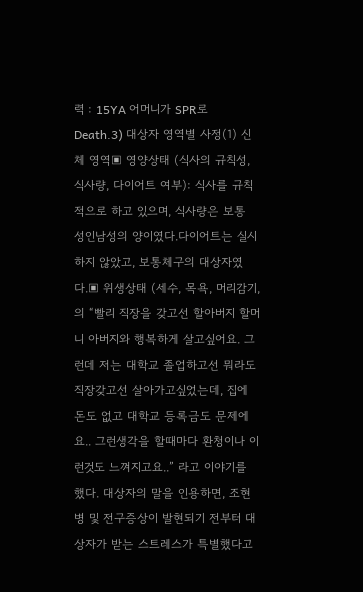력 : 15YA 어머니가 SPR로 Death.3) 대상자 영역별 사정(1) 신체 영역▣ 영양상태 (식사의 규칙성, 식사량, 다이어트 여부): 식사를 규칙적으로 하고 있으며, 식사량은 보통 성인남성의 양이였다.다이어트는 실시하지 않았고, 보통체구의 대상자였다.▣ 위생상태 (세수, 목욕, 머리감기, 의 “빨리 직장을 갖고선 할아버지 할머니 아버지와 행복하게 살고싶어요. 그런데 저는 대학교 졸업하고선 뭐라도 직장갖고선 살아가고싶었는데, 집에 돈도 없고 대학교 등록금도 문제에요.. 그런생각을 할때마다 환청이나 이런것도 느껴지고요..” 라고 이야기를 했다. 대상자의 말을 인용하면, 조현병 및 전구증상이 발현되기 전부터 대상자가 받는 스트레스가 특별했다고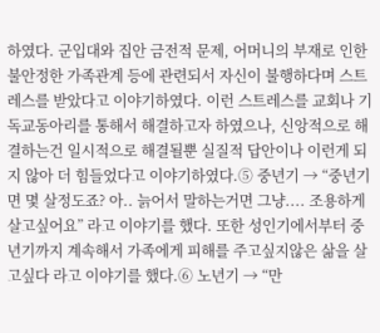하였다. 군입대와 집안 금전적 문제, 어머니의 부재로 인한 불안정한 가족관계 등에 관련되서 자신이 불행하다며 스트레스를 받았다고 이야기하였다. 이런 스트레스를 교회나 기독교동아리를 통해서 해결하고자 하였으나, 신앙적으로 해결하는건 일시적으로 해결될뿐 실질적 답안이나 이런게 되지 않아 더 힘들었다고 이야기하였다.⑤ 중년기 → “중년기면 몇 살정도죠? 아.. 늙어서 말하는거면 그냥.... 조용하게 살고싶어요” 라고 이야기를 했다. 또한 성인기에서부터 중년기까지 계속해서 가족에게 피해를 주고싶지않은 삶을 살고싶다 라고 이야기를 했다.⑥ 노년기 → “만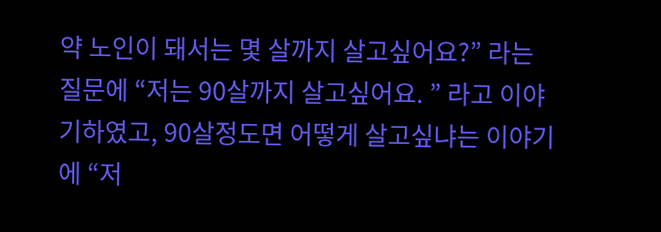약 노인이 돼서는 몇 살까지 살고싶어요?” 라는 질문에 “저는 90살까지 살고싶어요. ” 라고 이야기하였고, 90살정도면 어떻게 살고싶냐는 이야기에 “저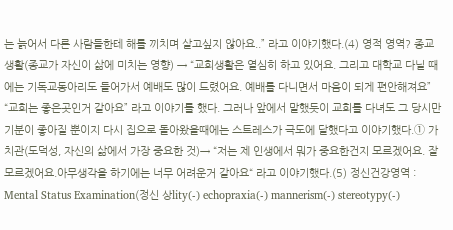는 늙어서 다른 사람들한테 해를 끼치며 살고싶지 않아요..” 라고 이야기했다.(4) 영적 영역? 종교 생활(종교가 자신이 삶에 미치는 영향) → “교회생활은 열심히 하고 있어요. 그리고 대학교 다닐 때 에는 기독교동아리도 들어가서 예배도 많이 드렸어요. 예배를 다니면서 마음이 되게 편안해져요” “교회는 좋은곳인거 같아요” 라고 이야기를 했다. 그러나 앞에서 말했듯이 교회를 다녀도 그 당시만 기분이 좋아질 뿐이지 다시 집으로 돌아왔을때에는 스트레스가 극도에 달했다고 이야기했다.① 가치관(도덕성, 자신의 삶에서 가장 중요한 것)→ “저는 제 인생에서 뭐가 중요한건지 모르겠어요. 잘 모르겠어요.아무생각을 하기에는 너무 어려운거 같아요“ 라고 이야기했다.(5) 정신건강영역 : Mental Status Examination(정신 상lity(-) echopraxia(-) mannerism(-) stereotypy(-)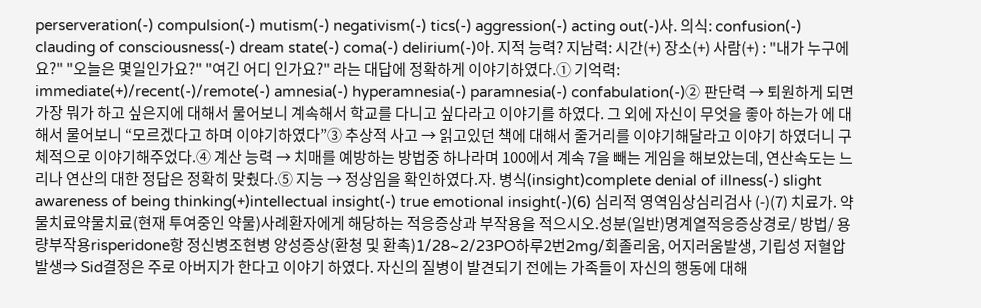perserveration(-) compulsion(-) mutism(-) negativism(-) tics(-) aggression(-) acting out(-)사. 의식: confusion(-) clauding of consciousness(-) dream state(-) coma(-) delirium(-)아. 지적 능력? 지남력: 시간(+) 장소(+) 사람(+) : "내가 누구에요?" "오늘은 몇일인가요?" "여긴 어디 인가요?" 라는 대답에 정확하게 이야기하였다.① 기억력: immediate(+)/recent(-)/remote(-) amnesia(-) hyperamnesia(-) paramnesia(-) confabulation(-)② 판단력 → 퇴원하게 되면 가장 뭐가 하고 싶은지에 대해서 물어보니 계속해서 학교를 다니고 싶다라고 이야기를 하였다. 그 외에 자신이 무엇을 좋아 하는가 에 대해서 물어보니 “모르겠다고 하며 이야기하였다”③ 추상적 사고 → 읽고있던 책에 대해서 줄거리를 이야기해달라고 이야기 하였더니 구체적으로 이야기해주었다.④ 계산 능력 → 치매를 예방하는 방법중 하나라며 100에서 계속 7을 빼는 게임을 해보았는데, 연산속도는 느리나 연산의 대한 정답은 정확히 맞췄다.⑤ 지능 → 정상임을 확인하였다.자. 병식(insight)complete denial of illness(-) slight awareness of being thinking(+)intellectual insight(-) true emotional insight(-)(6) 심리적 영역임상심리검사 (-)(7) 치료가. 약물치료약물치료(현재 투여중인 약물)사례환자에게 해당하는 적응증상과 부작용을 적으시오.성분(일반)명계열적응증상경로/ 방법/ 용량부작용risperidone항 정신병조현병 양성증상(환청 및 환촉)1/28~2/23PO하루2번2mg/회졸리움, 어지러움발생, 기립성 저혈압 발생⇒ Sid결정은 주로 아버지가 한다고 이야기 하였다. 자신의 질병이 발견되기 전에는 가족들이 자신의 행동에 대해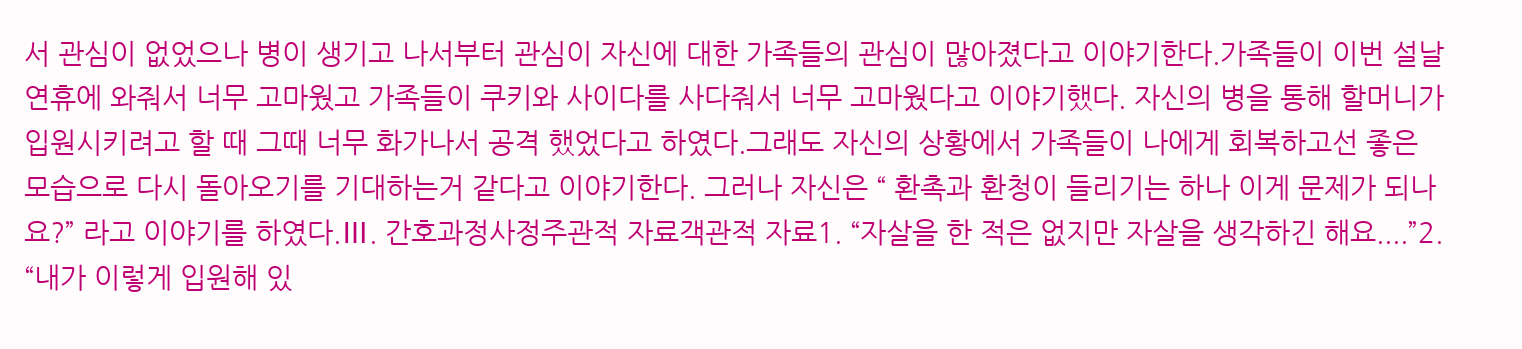서 관심이 없었으나 병이 생기고 나서부터 관심이 자신에 대한 가족들의 관심이 많아졌다고 이야기한다.가족들이 이번 설날 연휴에 와줘서 너무 고마웠고 가족들이 쿠키와 사이다를 사다줘서 너무 고마웠다고 이야기했다. 자신의 병을 통해 할머니가 입원시키려고 할 때 그때 너무 화가나서 공격 했었다고 하였다.그래도 자신의 상황에서 가족들이 나에게 회복하고선 좋은 모습으로 다시 돌아오기를 기대하는거 같다고 이야기한다. 그러나 자신은 “ 환촉과 환청이 들리기는 하나 이게 문제가 되나요?” 라고 이야기를 하였다.Ⅲ. 간호과정사정주관적 자료객관적 자료1. “자살을 한 적은 없지만 자살을 생각하긴 해요....”2. “내가 이렇게 입원해 있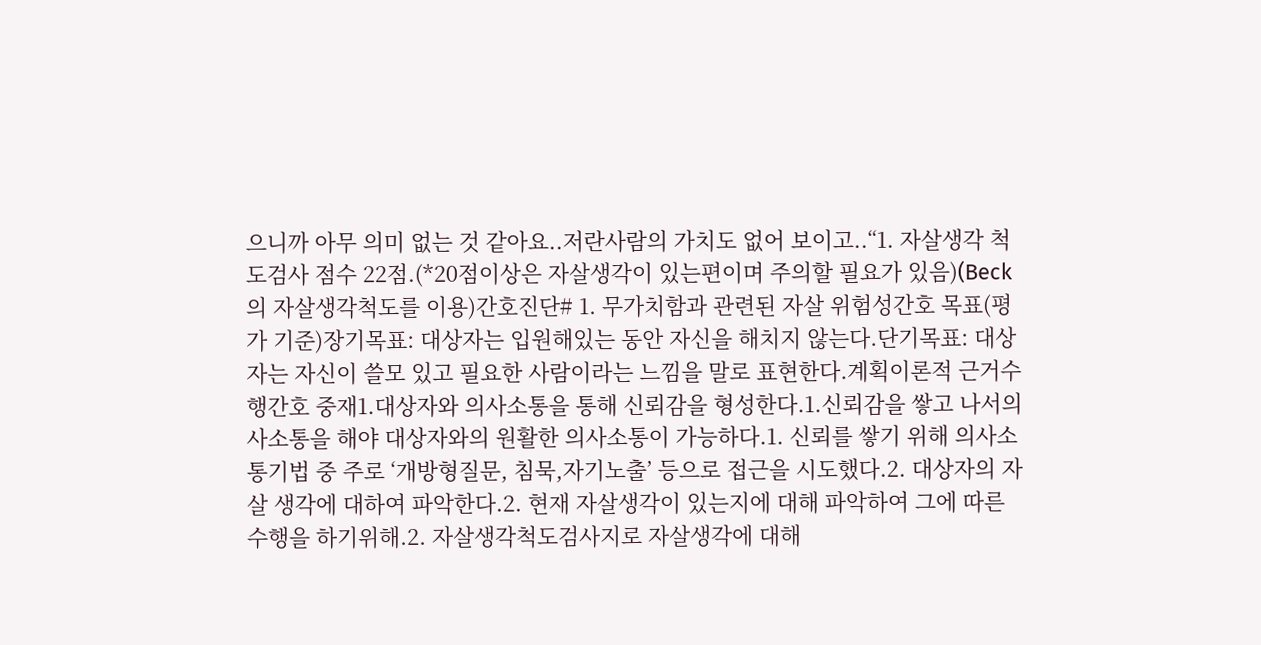으니까 아무 의미 없는 것 같아요..저란사람의 가치도 없어 보이고..“1. 자살생각 척도검사 점수 22점.(*20점이상은 자살생각이 있는편이며 주의할 필요가 있음)(Beck의 자살생각척도를 이용)간호진단# 1. 무가치함과 관련된 자살 위험성간호 목표(평가 기준)장기목표: 대상자는 입원해있는 동안 자신을 해치지 않는다.단기목표: 대상자는 자신이 쓸모 있고 필요한 사람이라는 느낌을 말로 표현한다.계획이론적 근거수행간호 중재1.대상자와 의사소통을 통해 신뢰감을 형성한다.1.신뢰감을 쌓고 나서의사소통을 해야 대상자와의 원활한 의사소통이 가능하다.1. 신뢰를 쌓기 위해 의사소통기법 중 주로 ‘개방형질문, 침묵,자기노출’ 등으로 접근을 시도했다.2. 대상자의 자살 생각에 대하여 파악한다.2. 현재 자살생각이 있는지에 대해 파악하여 그에 따른 수행을 하기위해.2. 자살생각척도검사지로 자살생각에 대해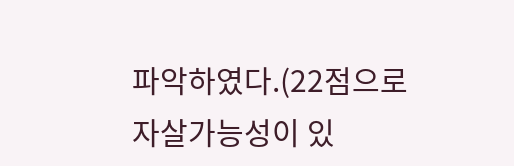파악하였다.(22점으로 자살가능성이 있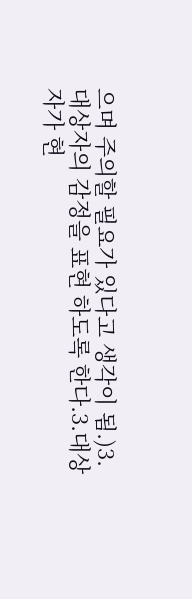으며 주의할 필요가 있다고 생각이 됨.)3. 대상자의 감정을 표현 하도록 한다.3.대상자가 현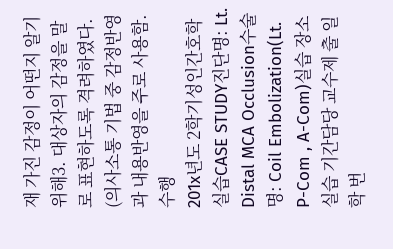재 가진 감정이 어떤지 알기위해3. 대상자의 감정을 말로 표현하도록 격려하였다. (의사소통 기법 중 감정반영과 내용반영을 주로 사용함.수행
201x년도 2학기성인간호학 실습CASE STUDY진단명: Lt. Distal MCA Occlusion수술명: Coil Embolization(Lt. P-Com , A-Com)실습 장소실습 기간담당 교수제 출 일학 번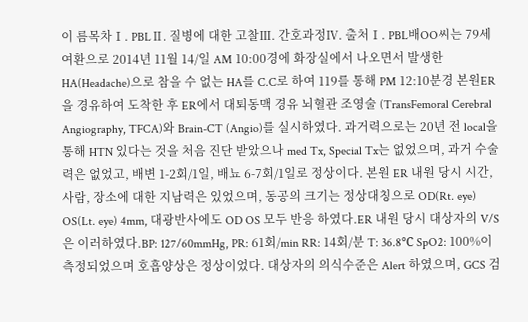이 름목차Ⅰ. PBLⅡ. 질병에 대한 고찰Ⅲ. 간호과정Ⅳ. 출처Ⅰ. PBL배OO씨는 79세 여환으로 2014년 11월 14/일 AM 10:00경에 화장실에서 나오면서 발생한 HA(Headache)으로 참을 수 없는 HA를 C.C로 하여 119를 통해 PM 12:10분경 본원ER을 경유하여 도착한 후 ER에서 대퇴동맥 경유 뇌혈관 조영술 (TransFemoral Cerebral Angiography, TFCA)와 Brain-CT (Angio)를 실시하였다. 과거력으로는 20년 전 local을 통해 HTN 있다는 것을 처음 진단 받았으나 med Tx, Special Tx는 없었으며, 과거 수술력은 없었고, 배변 1-2회/1일, 배뇨 6-7회/1일로 정상이다. 본원 ER 내원 당시 시간, 사람, 장소에 대한 지남력은 있었으며, 동공의 크기는 정상대칭으로 OD(Rt. eye) OS(Lt. eye) 4mm, 대광반사에도 OD OS 모두 반응 하였다.ER 내원 당시 대상자의 V/S은 이러하였다.BP: 127/60mmHg, PR: 61회/min RR: 14회/분 T: 36.8℃ SpO2: 100%이 측정되었으며 호흡양상은 정상이었다. 대상자의 의식수준은 Alert 하였으며, GCS 검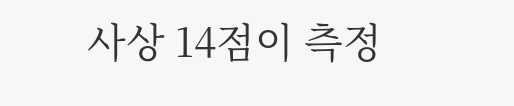사상 14점이 측정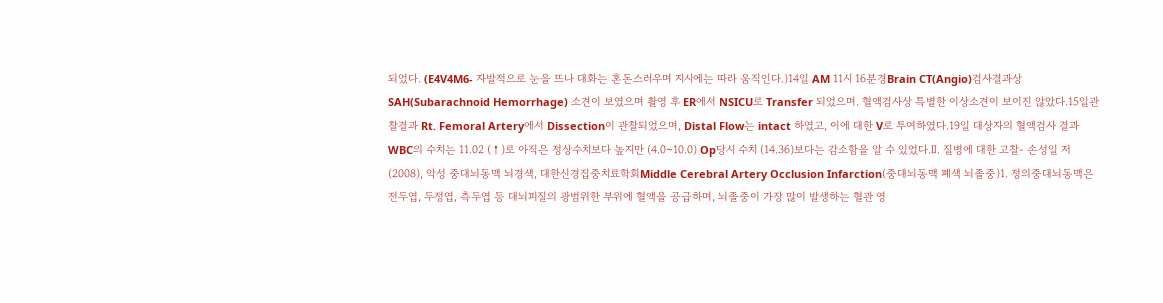되었다. (E4V4M6- 자발적으로 눈을 뜨나 대화는 혼돈스러우며 지시에는 따라 움직인다.)14일 AM 11시 16분경Brain CT(Angio)검사결과상 SAH(Subarachnoid Hemorrhage) 소견이 보였으며 촬영 후 ER에서 NSICU로 Transfer 되었으며. 혈액검사상 특별한 이상소견이 보이진 않았다.15일관찰결과 Rt. Femoral Artery에서 Dissection이 관찰되었으며, Distal Flow는 intact 하였고, 이에 대한 V로 투여하였다.19일 대상자의 혈액검사 결과 WBC의 수치는 11.02 (↑)로 아직은 정상수치보다 높지만 (4.0~10.0) Op당시 수치 (14.36)보다는 감소함을 알 수 있었다.Ⅱ. 질병에 대한 고찰- 손성일 저(2008), 악성 중대뇌동맥 뇌경색, 대한신경집중치료학회Middle Cerebral Artery Occlusion Infarction(중대뇌동맥 폐색 뇌졸중)1. 정의중대뇌동맥은 전두엽, 두정엽, 측두엽 등 대뇌피질의 광범위한 부위에 혈액을 공급하며, 뇌졸중이 가장 많이 발생하는 혈관 영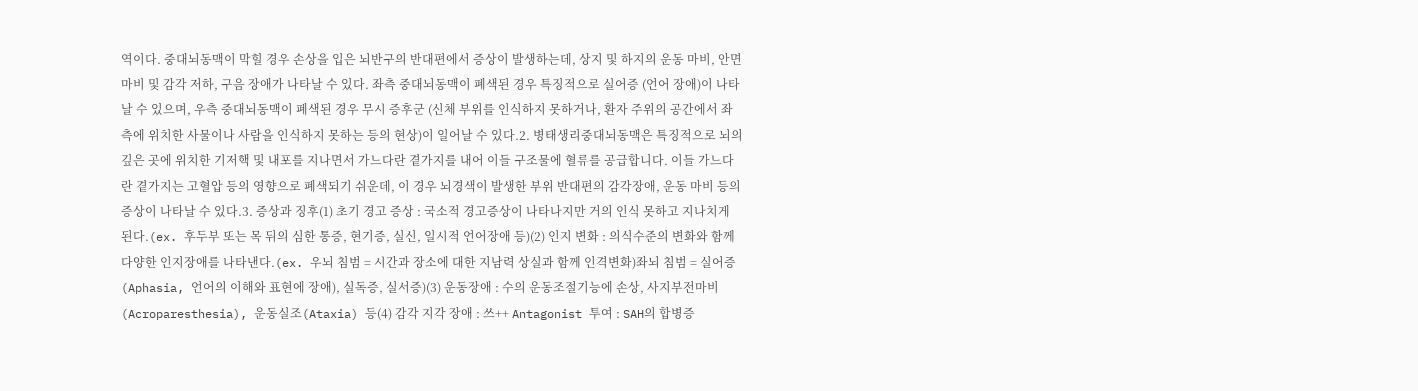역이다. 중대뇌동맥이 막힐 경우 손상을 입은 뇌반구의 반대편에서 증상이 발생하는데, 상지 및 하지의 운동 마비, 안면 마비 및 감각 저하, 구음 장애가 나타날 수 있다. 좌측 중대뇌동맥이 폐색된 경우 특징적으로 실어증 (언어 장애)이 나타날 수 있으며, 우측 중대뇌동맥이 폐색된 경우 무시 증후군 (신체 부위를 인식하지 못하거나, 환자 주위의 공간에서 좌측에 위치한 사물이나 사람을 인식하지 못하는 등의 현상)이 일어날 수 있다.2. 병태생리중대뇌동맥은 특징적으로 뇌의 깊은 곳에 위치한 기저핵 및 내포를 지나면서 가느다란 곁가지를 내어 이들 구조물에 혈류를 공급합니다. 이들 가느다란 곁가지는 고혈압 등의 영향으로 폐색되기 쉬운데, 이 경우 뇌경색이 발생한 부위 반대편의 감각장애, 운동 마비 등의 증상이 나타날 수 있다.3. 증상과 징후(1) 초기 경고 증상 : 국소적 경고증상이 나타나지만 거의 인식 못하고 지나치게 된다.(ex. 후두부 또는 목 뒤의 심한 통증, 현기증, 실신, 일시적 언어장애 등)(2) 인지 변화 : 의식수준의 변화와 함께 다양한 인지장애를 나타낸다.(ex. 우뇌 침범 = 시간과 장소에 대한 지남력 상실과 함께 인격변화)좌뇌 침범 = 실어증(Aphasia, 언어의 이해와 표현에 장애), 실독증, 실서증)(3) 운동장애 : 수의 운동조절기능에 손상, 사지부전마비(Acroparesthesia), 운동실조(Ataxia) 등(4) 감각 지각 장애 : 쓰++ Antagonist 투여 : SAH의 합병증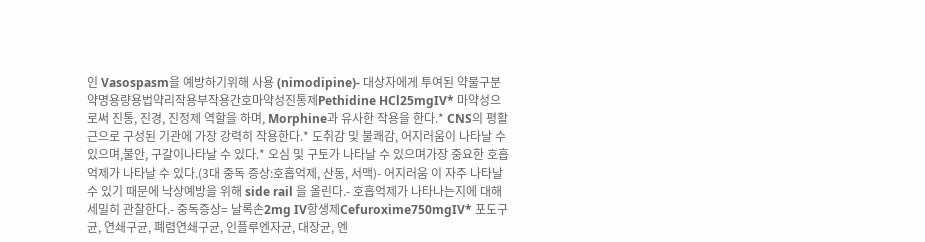인 Vasospasm을 예방하기위해 사용 (nimodipine)- 대상자에게 투여된 약물구분약명용량용법약리작용부작용간호마약성진통제Pethidine HCl25mgIV* 마약성으로써 진통, 진경, 진정제 역할을 하며, Morphine과 유사한 작용을 한다.* CNS의 평활근으로 구성된 기관에 가장 강력히 작용한다.* 도취감 및 불쾌감, 어지러움이 나타날 수 있으며,불안, 구갈이나타날 수 있다.* 오심 및 구토가 나타날 수 있으며가장 중요한 호흡억제가 나타날 수 있다.(3대 중독 증상:호흡억제, 산동, 서맥)- 어지러움 이 자주 나타날 수 있기 때문에 낙상예방을 위해 side rail 을 올린다.- 호흡억제가 나타나는지에 대해 세밀히 관찰한다.- 중독증상= 날록손2mg IV항생제Cefuroxime750mgIV* 포도구균, 연쇄구균, 폐렴연쇄구균, 인플루엔자균, 대장균, 엔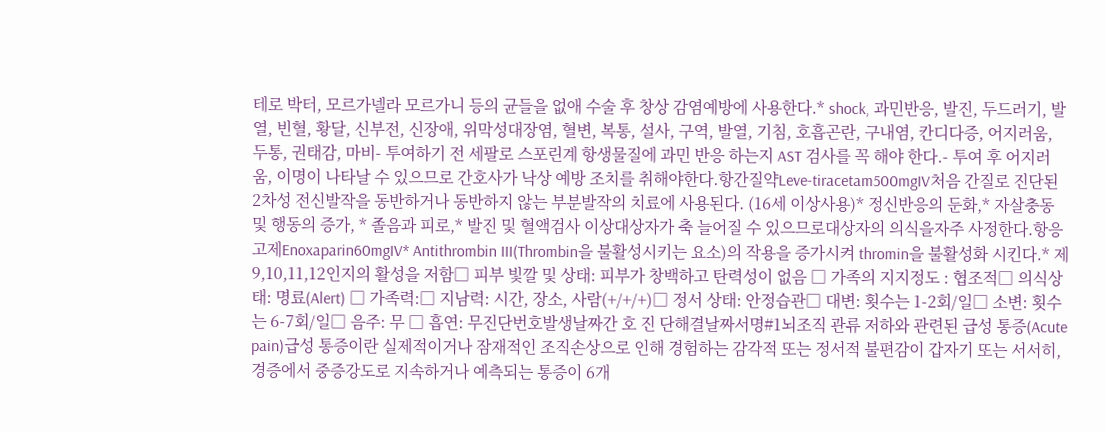테로 박터, 모르가넬라 모르가니 등의 균들을 없애 수술 후 창상 감염예방에 사용한다.* shock, 과민반응, 발진, 두드러기, 발열, 빈혈, 황달, 신부전, 신장애, 위막성대장염, 혈변, 복통, 설사, 구역, 발열, 기침, 호흡곤란, 구내염, 칸디다증, 어지러움, 두통, 권태감, 마비- 투여하기 전 세팔로 스포린계 항생물질에 과민 반응 하는지 AST 검사를 꼭 해야 한다.- 투여 후 어지러움, 이명이 나타날 수 있으므로 간호사가 낙상 예방 조치를 취해야한다.항간질약Leve-tiracetam500mgIV처음 간질로 진단된 2차성 전신발작을 동반하거나 동반하지 않는 부분발작의 치료에 사용된다. (16세 이상사용)* 정신반응의 둔화,* 자살충동 및 행동의 증가, * 졸음과 피로,* 발진 및 혈액검사 이상대상자가 축 늘어질 수 있으므로대상자의 의식을자주 사정한다.항응고제Enoxaparin60mgIV* Antithrombin III(Thrombin을 불활성시키는 요소)의 작용을 증가시켜 thromin을 불활성화 시킨다.* 제9,10,11,12인지의 활성을 저함□ 피부 빛깔 및 상태: 피부가 창백하고 탄력성이 없음 □ 가족의 지지정도 : 협조적□ 의식상태: 명료(Alert) □ 가족력:□ 지남력: 시간, 장소, 사람(+/+/+)□ 정서 상태: 안정습관□ 대변: 횟수는 1-2회/일□ 소변: 횟수는 6-7회/일□ 음주: 무 □ 흡연: 무진단번호발생날짜간 호 진 단해결날짜서명#1뇌조직 관류 저하와 관련된 급성 통증(Acute pain)급성 통증이란 실제적이거나 잠재적인 조직손상으로 인해 경험하는 감각적 또는 정서적 불편감이 갑자기 또는 서서히, 경증에서 중증강도로 지속하거나 예측되는 통증이 6개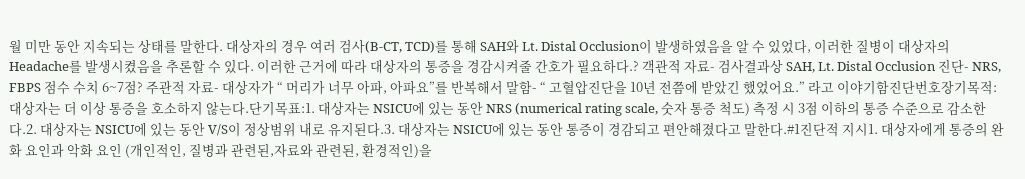월 미만 동안 지속되는 상태를 말한다. 대상자의 경우 여러 검사(B-CT, TCD)를 통해 SAH와 Lt. Distal Occlusion이 발생하였음을 알 수 있었다, 이러한 질병이 대상자의 Headache를 발생시켰음을 추론할 수 있다. 이러한 근거에 따라 대상자의 통증을 경감시켜줄 간호가 필요하다.? 객관적 자료- 검사결과상 SAH, Lt. Distal Occlusion 진단- NRS, FBPS 점수 수치 6~7점? 주관적 자료- 대상자가 “ 머리가 너무 아파, 아파요”를 반복해서 말함- “ 고혈압진단을 10년 전쯤에 받았긴 했었어요.” 라고 이야기함진단번호장기목적: 대상자는 더 이상 통증을 호소하지 않는다.단기목표:1. 대상자는 NSICU에 있는 동안 NRS (numerical rating scale, 숫자 통증 척도) 측정 시 3점 이하의 통증 수준으로 감소한다.2. 대상자는 NSICU에 있는 동안 V/S이 정상범위 내로 유지된다.3. 대상자는 NSICU에 있는 동안 통증이 경감되고 편안해졌다고 말한다.#1진단적 지시1. 대상자에게 통증의 완화 요인과 악화 요인 (개인적인, 질병과 관련된,자료와 관련된, 환경적인)을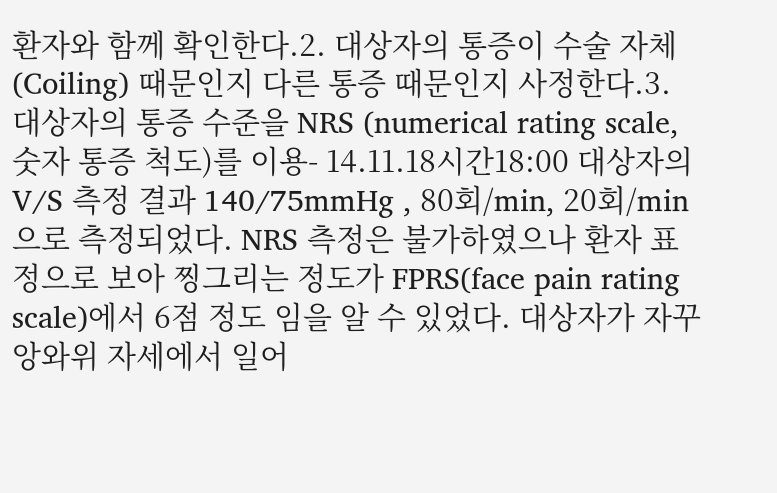환자와 함께 확인한다.2. 대상자의 통증이 수술 자체(Coiling) 때문인지 다른 통증 때문인지 사정한다.3. 대상자의 통증 수준을 NRS (numerical rating scale, 숫자 통증 척도)를 이용- 14.11.18시간18:00 대상자의 V/S 측정 결과 140/75mmHg , 80회/min, 20회/min으로 측정되었다. NRS 측정은 불가하였으나 환자 표정으로 보아 찡그리는 정도가 FPRS(face pain rating scale)에서 6점 정도 임을 알 수 있었다. 대상자가 자꾸 앙와위 자세에서 일어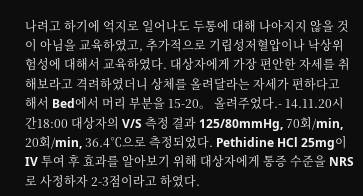나려고 하기에 억지로 일어나도 두통에 대해 나아지지 않을 것이 아님을 교육하였고, 추가적으로 기립성저혈압이나 낙상위험성에 대해서 교육하였다. 대상자에게 가장 편안한 자세를 취해보라고 격려하였더니 상체를 올려달라는 자세가 편하다고 해서 Bed에서 머리 부분을 15-20。 올려주었다.- 14.11.20시간18:00 대상자의 V/S 측정 결과 125/80mmHg, 70회/min, 20회/min, 36.4℃으로 측정되었다. Pethidine HCl 25mg이 IV 투여 후 효과를 알아보기 위해 대상자에게 통증 수준을 NRS로 사정하자 2-3점이라고 하였다.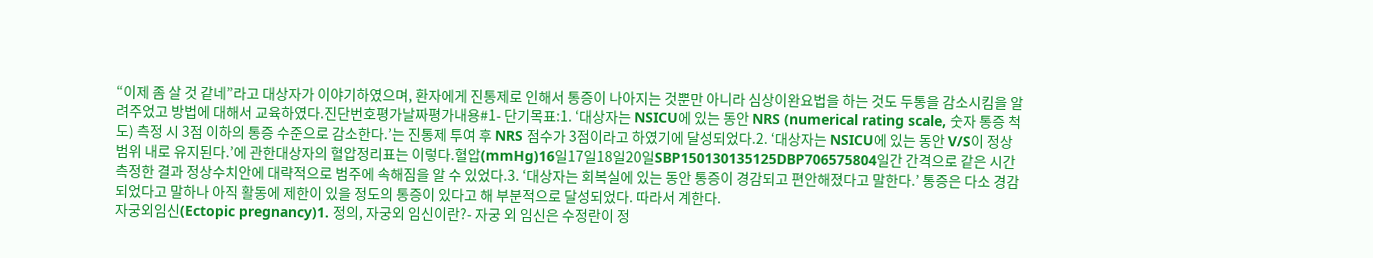“이제 좀 살 것 같네”라고 대상자가 이야기하였으며, 환자에게 진통제로 인해서 통증이 나아지는 것뿐만 아니라 심상이완요법을 하는 것도 두통을 감소시킴을 알려주었고 방법에 대해서 교육하였다.진단번호평가날짜평가내용#1- 단기목표:1. ‘대상자는 NSICU에 있는 동안 NRS (numerical rating scale, 숫자 통증 척도) 측정 시 3점 이하의 통증 수준으로 감소한다.’는 진통제 투여 후 NRS 점수가 3점이라고 하였기에 달성되었다.2. ‘대상자는 NSICU에 있는 동안 V/S이 정상범위 내로 유지된다.’에 관한대상자의 혈압정리표는 이렇다.혈압(mmHg)16일17일18일20일SBP150130135125DBP706575804일간 간격으로 같은 시간 측정한 결과 정상수치안에 대략적으로 범주에 속해짐을 알 수 있었다.3. ‘대상자는 회복실에 있는 동안 통증이 경감되고 편안해졌다고 말한다.’ 통증은 다소 경감되었다고 말하나 아직 활동에 제한이 있을 정도의 통증이 있다고 해 부분적으로 달성되었다. 따라서 계한다.
자궁외임신(Ectopic pregnancy)1. 정의, 자궁외 임신이란?- 자궁 외 임신은 수정란이 정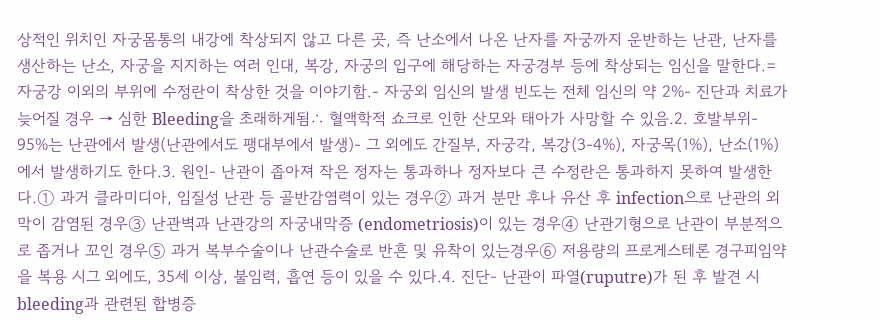상적인 위치인 자궁몸통의 내강에 착상되지 않고 다른 곳, 즉 난소에서 나온 난자를 자궁까지 운반하는 난관, 난자를 생산하는 난소, 자궁을 지지하는 여러 인대, 복강, 자궁의 입구에 해당하는 자궁경부 등에 착상되는 임신을 말한다.= 자궁강 이외의 부위에 수정란이 착상한 것을 이야기함.- 자궁외 임신의 발생 빈도는 전체 임신의 약 2%- 진단과 치료가 늦어질 경우 → 심한 Bleeding을 초래하게됨∴ 혈액학적 쇼크로 인한 산모와 태아가 사망할 수 있음.2. 호발부위- 95%는 난관에서 발생(난관에서도 팽대부에서 발생)- 그 외에도 간질부, 자궁각, 복강(3-4%), 자궁목(1%), 난소(1%)에서 발생하기도 한다.3. 원인- 난관이 좁아져 작은 정자는 통과하나 정자보다 큰 수정란은 통과하지 못하여 발생한다.① 과거 클라미디아, 임질성 난관 등 골반감염력이 있는 경우② 과거 분만 후나 유산 후 infection으로 난관의 외막이 감염된 경우③ 난관벽과 난관강의 자궁내막증 (endometriosis)이 있는 경우④ 난관기형으로 난관이 부분적으로 좁거나 꼬인 경우⑤ 과거 복부수술이나 난관수술로 반흔 및 유착이 있는경우⑥ 저용량의 프로게스테론 경구피임약을 복용 시그 외에도, 35세 이상, 불임력, 흡연 등이 있을 수 있다.4. 진단- 난관이 파열(ruputre)가 된 후 발견 시 bleeding과 관련된 합병증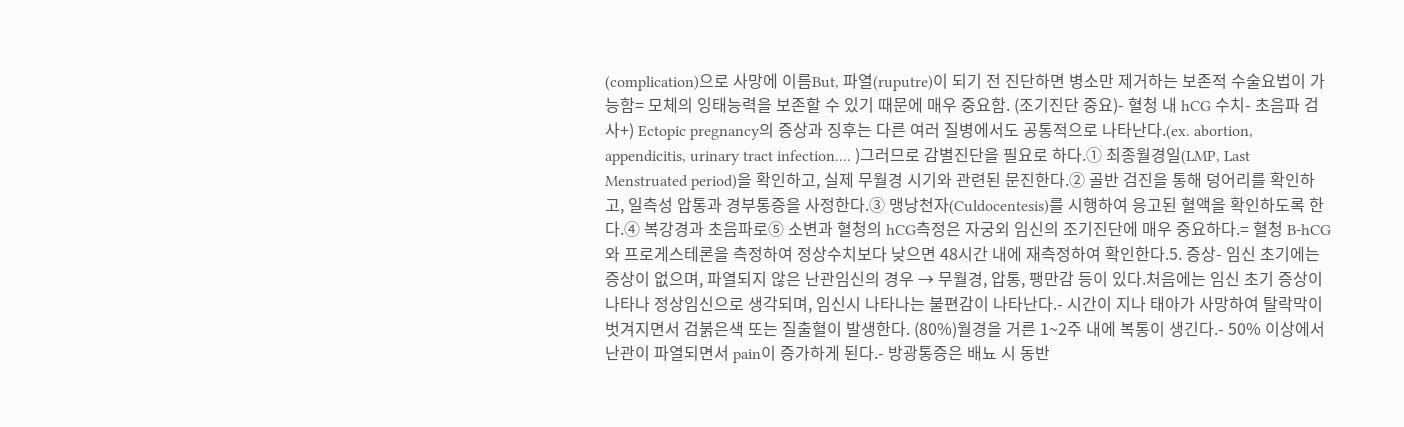(complication)으로 사망에 이름But, 파열(ruputre)이 되기 전 진단하면 병소만 제거하는 보존적 수술요법이 가능함= 모체의 잉태능력을 보존할 수 있기 때문에 매우 중요함. (조기진단 중요)- 혈청 내 hCG 수치- 초음파 검사+) Ectopic pregnancy의 증상과 징후는 다른 여러 질병에서도 공통적으로 나타난다.(ex. abortion, appendicitis, urinary tract infection.... )그러므로 감별진단을 필요로 하다.① 최종월경일(LMP, Last Menstruated period)을 확인하고, 실제 무월경 시기와 관련된 문진한다.② 골반 검진을 통해 덩어리를 확인하고, 일측성 압통과 경부통증을 사정한다.③ 맹낭천자(Culdocentesis)를 시행하여 응고된 혈액을 확인하도록 한다.④ 복강경과 초음파로⑤ 소변과 혈청의 hCG측정은 자궁외 임신의 조기진단에 매우 중요하다.= 혈청 B-hCG와 프로게스테론을 측정하여 정상수치보다 낮으면 48시간 내에 재측정하여 확인한다.5. 증상- 임신 초기에는 증상이 없으며, 파열되지 않은 난관임신의 경우 → 무월경, 압통, 팽만감 등이 있다.처음에는 임신 초기 증상이 나타나 정상임신으로 생각되며, 임신시 나타나는 불편감이 나타난다.- 시간이 지나 태아가 사망하여 탈락막이 벗겨지면서 검붉은색 또는 질출혈이 발생한다. (80%)월경을 거른 1~2주 내에 복통이 생긴다.- 50% 이상에서 난관이 파열되면서 pain이 증가하게 된다.- 방광통증은 배뇨 시 동반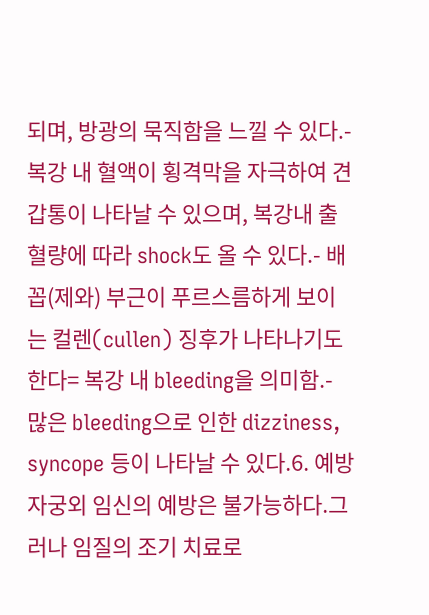되며, 방광의 묵직함을 느낄 수 있다.- 복강 내 혈액이 횡격막을 자극하여 견갑통이 나타날 수 있으며, 복강내 출혈량에 따라 shock도 올 수 있다.- 배꼽(제와) 부근이 푸르스름하게 보이는 컬렌(cullen) 징후가 나타나기도 한다= 복강 내 bleeding을 의미함.- 많은 bleeding으로 인한 dizziness, syncope 등이 나타날 수 있다.6. 예방자궁외 임신의 예방은 불가능하다.그러나 임질의 조기 치료로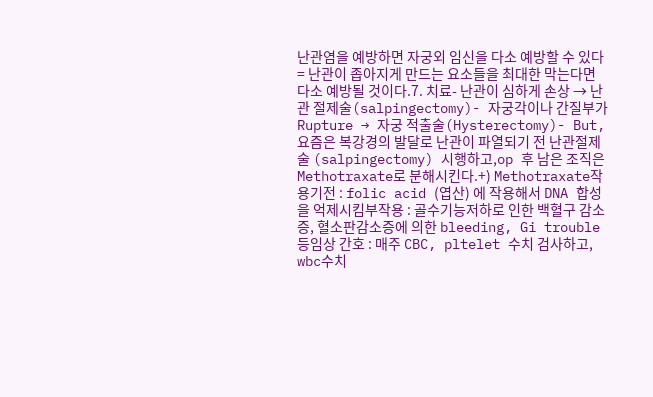난관염을 예방하면 자궁외 임신을 다소 예방할 수 있다= 난관이 좁아지게 만드는 요소들을 최대한 막는다면 다소 예방될 것이다.7. 치료- 난관이 심하게 손상 → 난관 절제술(salpingectomy)- 자궁각이나 간질부가 Rupture → 자궁 적출술(Hysterectomy)- But, 요즘은 복강경의 발달로 난관이 파열되기 전 난관절제술 (salpingectomy) 시행하고,op 후 남은 조직은 Methotraxate로 분해시킨다.+) Methotraxate작용기전 : folic acid (엽산) 에 작용해서 DNA 합성을 억제시킴부작용 : 골수기능저하로 인한 백혈구 감소증, 혈소판감소증에 의한 bleeding, Gi trouble 등임상 간호 : 매주 CBC, pltelet 수치 검사하고, wbc수치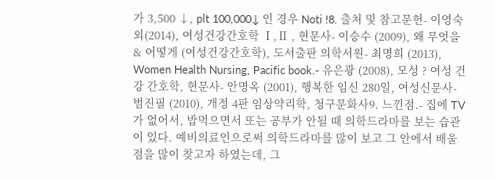가 3,500 ↓, plt 100,000↓ 인 경우 Noti !8. 출처 및 참고문헌- 이영숙 외(2014), 여성건강간호학 Ⅰ,Ⅱ , 현문사- 이승수 (2009), 왜 무엇을 & 어떻게 (여성건강간호학), 도서출판 의학서원- 최명희 (2013), Women Health Nursing, Pacific book.- 유은광 (2008), 모성 ? 여성 건강 간호학, 현문사- 안명옥 (2001), 행복한 임신 280일, 여성신문사- 범진필 (2010), 개정 4판 임상약리학, 청구문화사9. 느낀점.- 집에 TV가 없어서, 밥먹으면서 또는 공부가 안될 때 의학드라마를 보는 습관이 있다. 예비의료인으로써 의학드라마를 많이 보고 그 안에서 배울점을 많이 찾고자 하였는데, 그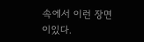속에서 이런 장면이있다.